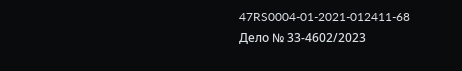47RS0004-01-2021-012411-68
Дело № 33-4602/2023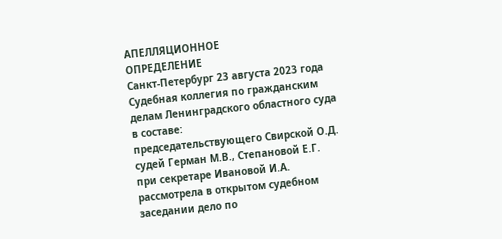АПЕЛЛЯЦИОННОЕ
ОПРЕДЕЛЕНИЕ
Санкт-Петербург 23 августа 2023 года
Судебная коллегия по гражданским делам Ленинградского областного суда в составе:
председательствующего Свирской О.Д.
судей Герман М.В., Степановой Е.Г.
при секретаре Ивановой И.А.
рассмотрела в открытом судебном заседании дело по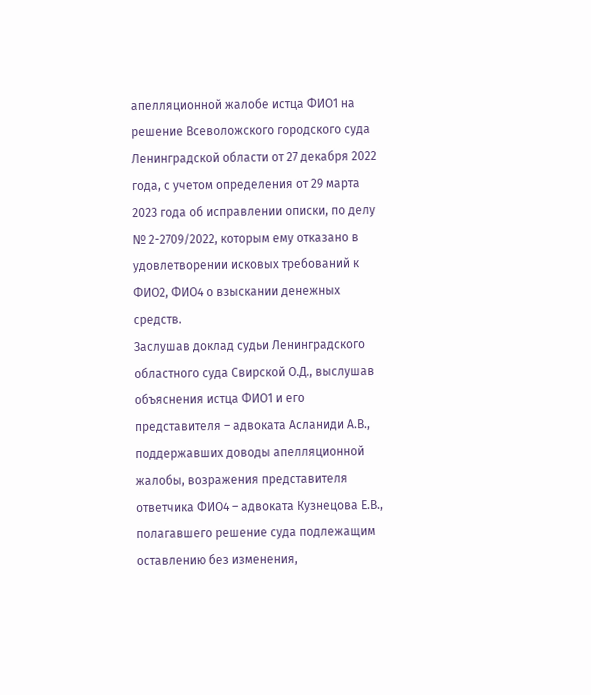апелляционной жалобе истца ФИО1 на решение Всеволожского городского суда Ленинградской области от 27 декабря 2022 года, с учетом определения от 29 марта 2023 года об исправлении описки, по делу № 2-2709/2022, которым ему отказано в удовлетворении исковых требований к ФИО2, ФИО4 о взыскании денежных средств.
Заслушав доклад судьи Ленинградского областного суда Свирской О.Д., выслушав объяснения истца ФИО1 и его представителя – адвоката Асланиди А.В., поддержавших доводы апелляционной жалобы, возражения представителя ответчика ФИО4 – адвоката Кузнецова Е.В., полагавшего решение суда подлежащим оставлению без изменения,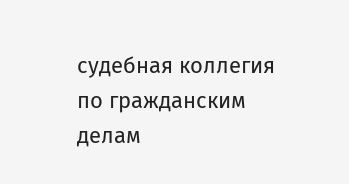судебная коллегия по гражданским делам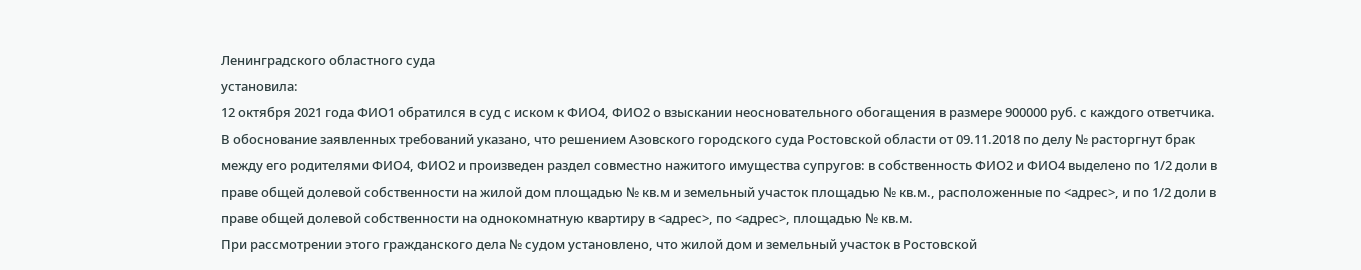Ленинградского областного суда
установила:
12 октября 2021 года ФИО1 обратился в суд с иском к ФИО4, ФИО2 о взыскании неосновательного обогащения в размере 900000 руб. с каждого ответчика.
В обоснование заявленных требований указано, что решением Азовского городского суда Ростовской области от 09.11.2018 по делу № расторгнут брак между его родителями ФИО4, ФИО2 и произведен раздел совместно нажитого имущества супругов: в собственность ФИО2 и ФИО4 выделено по 1/2 доли в праве общей долевой собственности на жилой дом площадью № кв.м и земельный участок площадью № кв.м., расположенные по <адрес>, и по 1/2 доли в праве общей долевой собственности на однокомнатную квартиру в <адрес>, по <адрес>, площадью № кв.м.
При рассмотрении этого гражданского дела № судом установлено, что жилой дом и земельный участок в Ростовской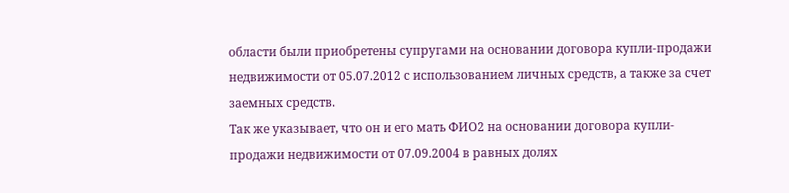области были приобретены супругами на основании договора купли-продажи недвижимости от 05.07.2012 с использованием личных средств, а также за счет заемных средств.
Так же указывает, что он и его мать ФИО2 на основании договора купли-продажи недвижимости от 07.09.2004 в равных долях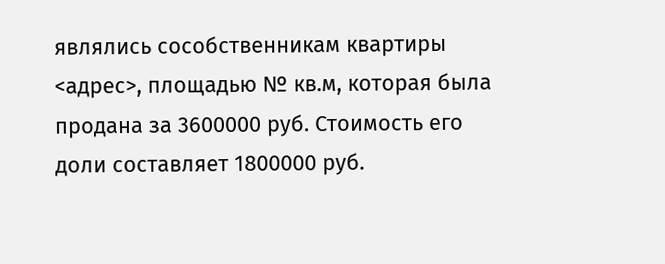являлись сособственникам квартиры <адрес>, площадью № кв.м, которая была продана за 3600000 руб. Стоимость его доли составляет 1800000 руб.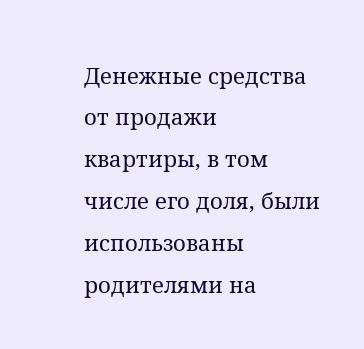Денежные средства от продажи квартиры, в том числе его доля, были использованы родителями на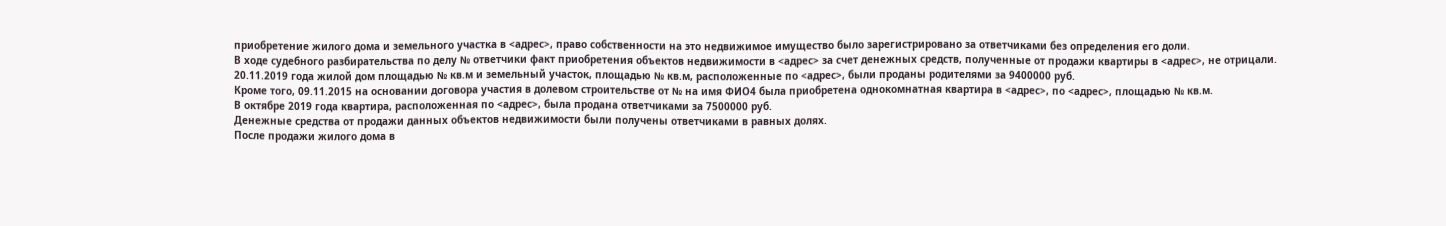приобретение жилого дома и земельного участка в <адрес>, право собственности на это недвижимое имущество было зарегистрировано за ответчиками без определения его доли.
В ходе судебного разбирательства по делу № ответчики факт приобретения объектов недвижимости в <адрес> за счет денежных средств, полученные от продажи квартиры в <адрес>, не отрицали.
20.11.2019 года жилой дом площадью № кв.м и земельный участок, площадью № кв.м, расположенные по <адрес>, были проданы родителями за 9400000 руб.
Кроме того, 09.11.2015 на основании договора участия в долевом строительстве от № на имя ФИО4 была приобретена однокомнатная квартира в <адрес>, по <адрес>, площадью № кв.м.
В октябре 2019 года квартира, расположенная по <адрес>, была продана ответчиками за 7500000 руб.
Денежные средства от продажи данных объектов недвижимости были получены ответчиками в равных долях.
После продажи жилого дома в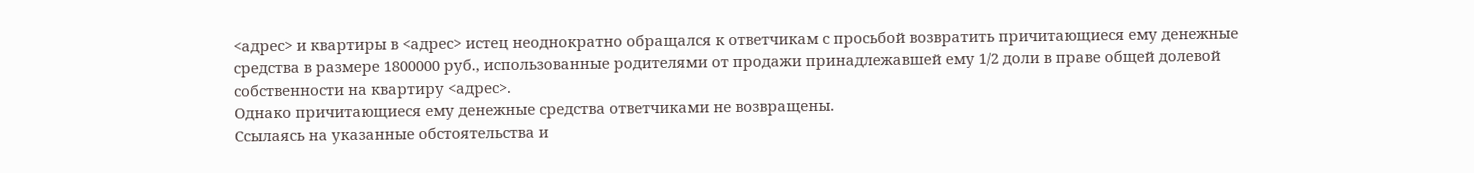<адрес> и квартиры в <адрес> истец неоднократно обращался к ответчикам с просьбой возвратить причитающиеся ему денежные средства в размере 1800000 руб., использованные родителями от продажи принадлежавшей ему 1/2 доли в праве общей долевой собственности на квартиру <адрес>.
Однако причитающиеся ему денежные средства ответчиками не возвращены.
Ссылаясь на указанные обстоятельства и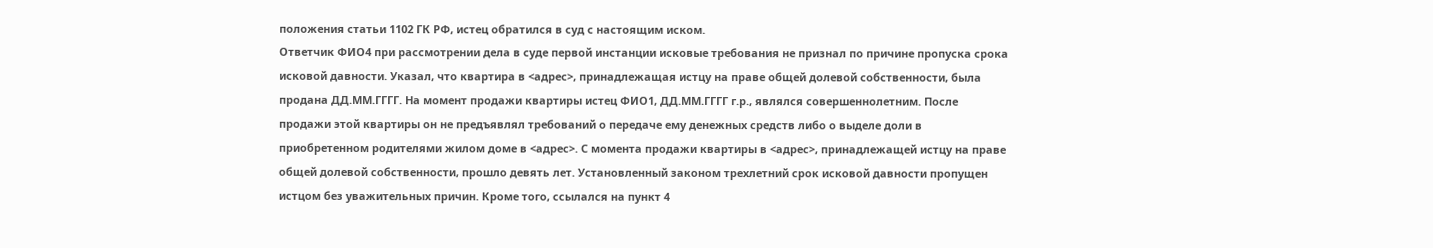положения статьи 1102 ГК РФ, истец обратился в суд с настоящим иском.
Ответчик ФИО4 при рассмотрении дела в суде первой инстанции исковые требования не признал по причине пропуска срока исковой давности. Указал, что квартира в <адрес>, принадлежащая истцу на праве общей долевой собственности, была продана ДД.ММ.ГГГГ. На момент продажи квартиры истец ФИО1, ДД.ММ.ГГГГ г.р., являлся совершеннолетним. После продажи этой квартиры он не предъявлял требований о передаче ему денежных средств либо о выделе доли в приобретенном родителями жилом доме в <адрес>. С момента продажи квартиры в <адрес>, принадлежащей истцу на праве общей долевой собственности, прошло девять лет. Установленный законом трехлетний срок исковой давности пропущен истцом без уважительных причин. Кроме того, ссылался на пункт 4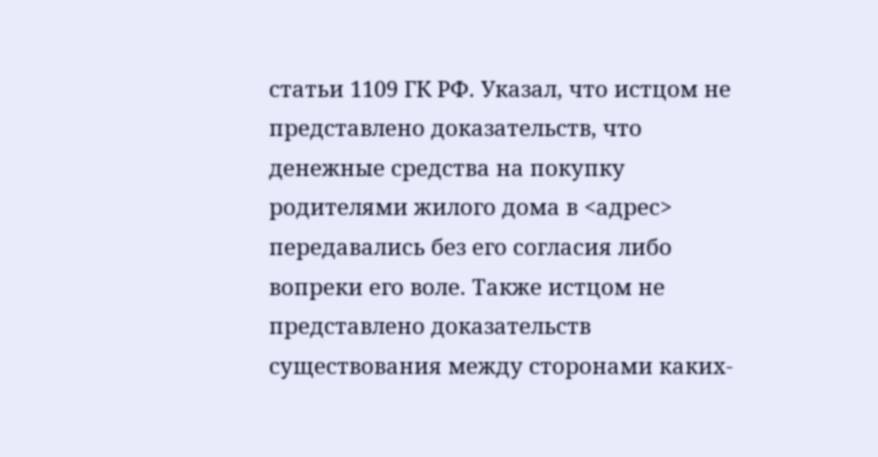статьи 1109 ГК РФ. Указал, что истцом не представлено доказательств, что денежные средства на покупку родителями жилого дома в <адрес> передавались без его согласия либо вопреки его воле. Также истцом не представлено доказательств существования между сторонами каких-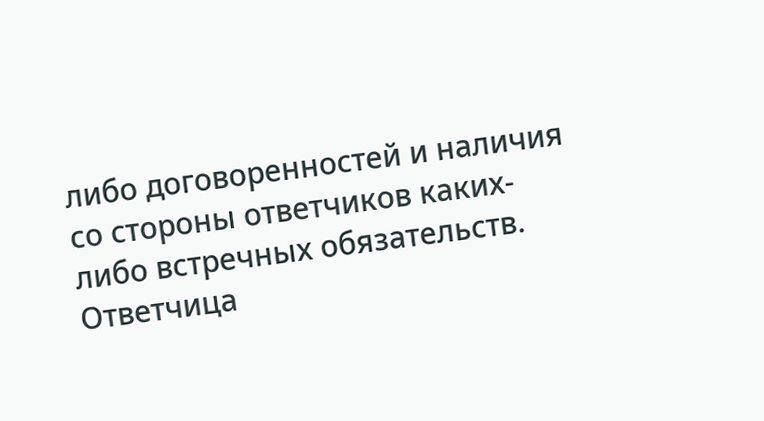либо договоренностей и наличия со стороны ответчиков каких-либо встречных обязательств.
Ответчица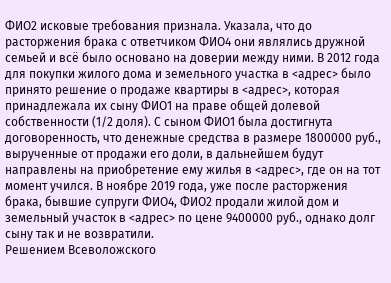ФИО2 исковые требования признала. Указала, что до расторжения брака с ответчиком ФИО4 они являлись дружной семьей и всё было основано на доверии между ними. В 2012 года для покупки жилого дома и земельного участка в <адрес> было принято решение о продаже квартиры в <адрес>, которая принадлежала их сыну ФИО1 на праве общей долевой собственности (1/2 доля). С сыном ФИО1 была достигнута договоренность, что денежные средства в размере 1800000 руб., вырученные от продажи его доли, в дальнейшем будут направлены на приобретение ему жилья в <адрес>, где он на тот момент учился. В ноябре 2019 года, уже после расторжения брака, бывшие супруги ФИО4, ФИО2 продали жилой дом и земельный участок в <адрес> по цене 9400000 руб., однако долг сыну так и не возвратили.
Решением Всеволожского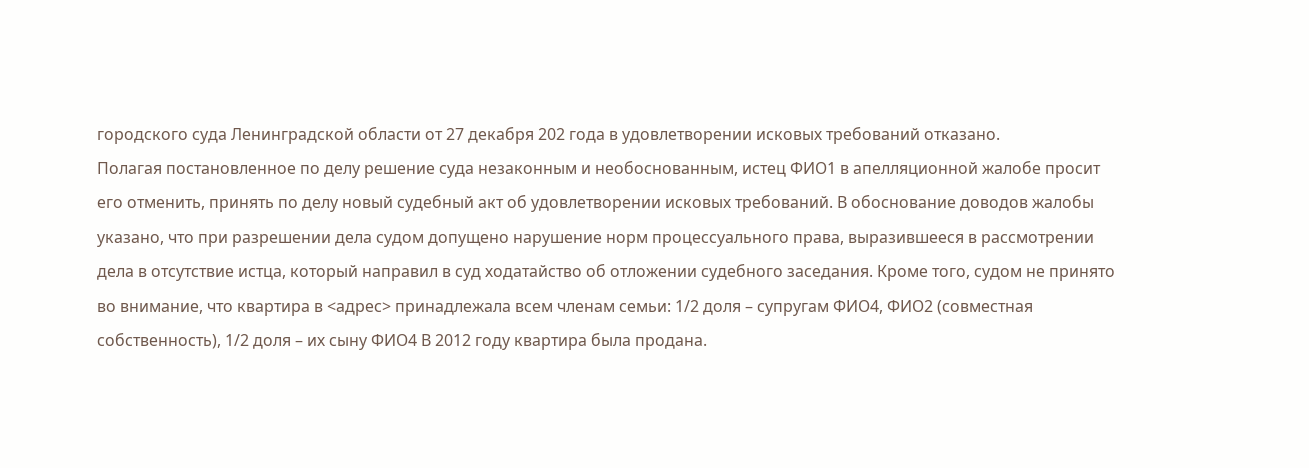городского суда Ленинградской области от 27 декабря 202 года в удовлетворении исковых требований отказано.
Полагая постановленное по делу решение суда незаконным и необоснованным, истец ФИО1 в апелляционной жалобе просит его отменить, принять по делу новый судебный акт об удовлетворении исковых требований. В обоснование доводов жалобы указано, что при разрешении дела судом допущено нарушение норм процессуального права, выразившееся в рассмотрении дела в отсутствие истца, который направил в суд ходатайство об отложении судебного заседания. Кроме того, судом не принято во внимание, что квартира в <адрес> принадлежала всем членам семьи: 1/2 доля – супругам ФИО4, ФИО2 (совместная собственность), 1/2 доля – их сыну ФИО4 В 2012 году квартира была продана.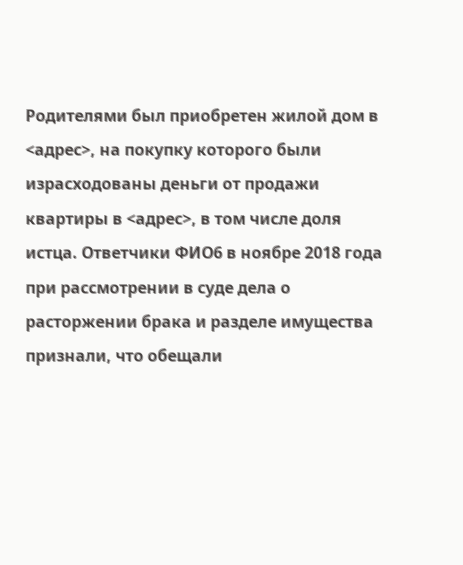Родителями был приобретен жилой дом в <адрес>, на покупку которого были израсходованы деньги от продажи квартиры в <адрес>, в том числе доля истца. Ответчики ФИО6 в ноябре 2018 года при рассмотрении в суде дела о расторжении брака и разделе имущества признали, что обещали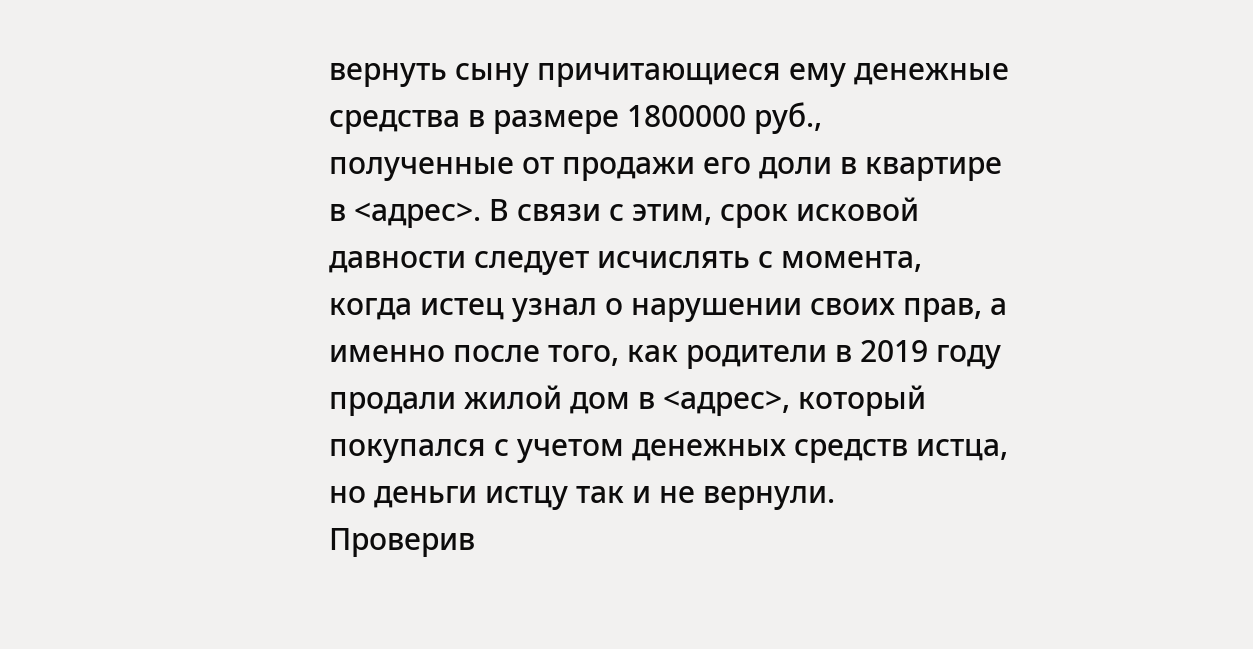вернуть сыну причитающиеся ему денежные средства в размере 1800000 руб., полученные от продажи его доли в квартире в <адрес>. В связи с этим, срок исковой давности следует исчислять с момента, когда истец узнал о нарушении своих прав, а именно после того, как родители в 2019 году продали жилой дом в <адрес>, который покупался с учетом денежных средств истца, но деньги истцу так и не вернули.
Проверив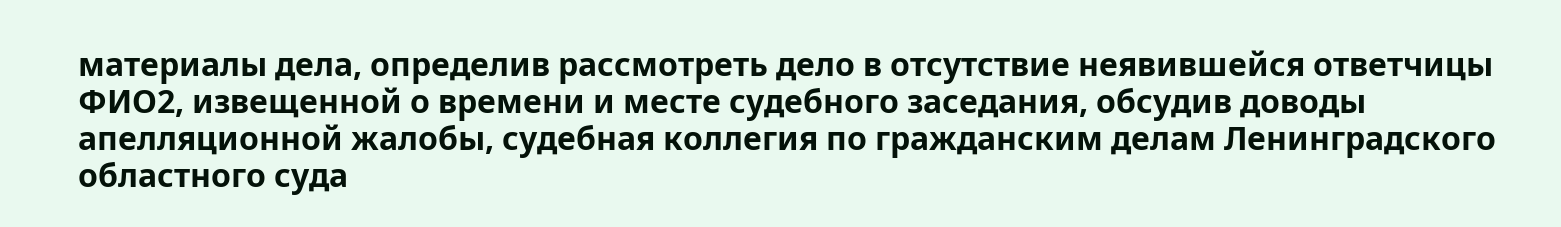материалы дела, определив рассмотреть дело в отсутствие неявившейся ответчицы ФИО2, извещенной о времени и месте судебного заседания, обсудив доводы апелляционной жалобы, судебная коллегия по гражданским делам Ленинградского областного суда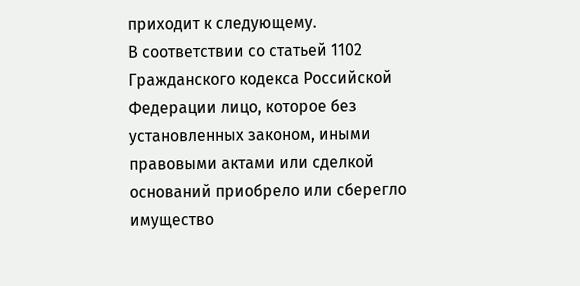приходит к следующему.
В соответствии со статьей 1102 Гражданского кодекса Российской Федерации лицо, которое без установленных законом, иными правовыми актами или сделкой оснований приобрело или сберегло имущество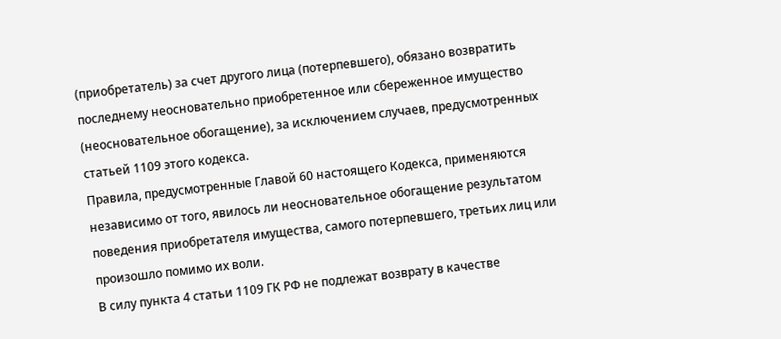(приобретатель) за счет другого лица (потерпевшего), обязано возвратить последнему неосновательно приобретенное или сбереженное имущество (неосновательное обогащение), за исключением случаев, предусмотренных статьей 1109 этого кодекса.
Правила, предусмотренные Главой 60 настоящего Кодекса, применяются независимо от того, явилось ли неосновательное обогащение результатом поведения приобретателя имущества, самого потерпевшего, третьих лиц или произошло помимо их воли.
В силу пункта 4 статьи 1109 ГК РФ не подлежат возврату в качестве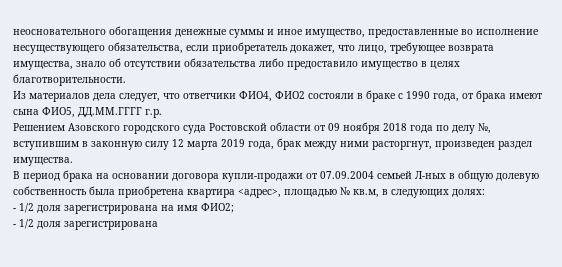неосновательного обогащения денежные суммы и иное имущество, предоставленные во исполнение несуществующего обязательства, если приобретатель докажет, что лицо, требующее возврата имущества, знало об отсутствии обязательства либо предоставило имущество в целях благотворительности.
Из материалов дела следует, что ответчики ФИО4, ФИО2 состояли в браке с 1990 года, от брака имеют сына ФИО5, ДД.ММ.ГГГГ г.р.
Решением Азовского городского суда Ростовской области от 09 ноября 2018 года по делу №, вступившим в законную силу 12 марта 2019 года, брак между ними расторгнут, произведен раздел имущества.
В период брака на основании договора купли-продажи от 07.09.2004 семьей Л-ных в общую долевую собственность была приобретена квартира <адрес>, площадью № кв.м, в следующих долях:
- 1/2 доля зарегистрирована на имя ФИО2;
- 1/2 доля зарегистрирована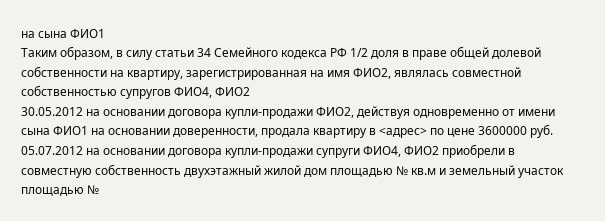на сына ФИО1
Таким образом, в силу статьи 34 Семейного кодекса РФ 1/2 доля в праве общей долевой собственности на квартиру, зарегистрированная на имя ФИО2, являлась совместной собственностью супругов ФИО4, ФИО2
30.05.2012 на основании договора купли-продажи ФИО2, действуя одновременно от имени сына ФИО1 на основании доверенности, продала квартиру в <адрес> по цене 3600000 руб.
05.07.2012 на основании договора купли-продажи супруги ФИО4, ФИО2 приобрели в совместную собственность двухэтажный жилой дом площадью № кв.м и земельный участок площадью №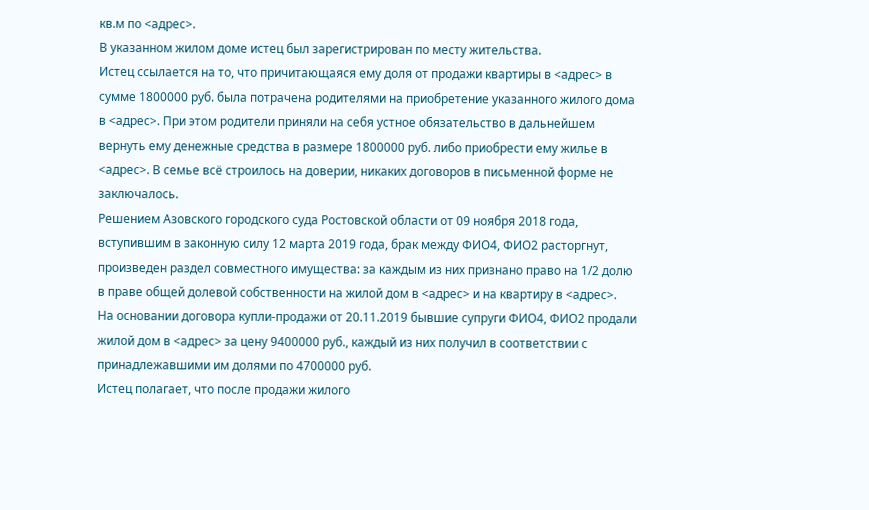кв.м по <адрес>.
В указанном жилом доме истец был зарегистрирован по месту жительства.
Истец ссылается на то, что причитающаяся ему доля от продажи квартиры в <адрес> в сумме 1800000 руб. была потрачена родителями на приобретение указанного жилого дома в <адрес>. При этом родители приняли на себя устное обязательство в дальнейшем вернуть ему денежные средства в размере 1800000 руб. либо приобрести ему жилье в <адрес>. В семье всё строилось на доверии, никаких договоров в письменной форме не заключалось.
Решением Азовского городского суда Ростовской области от 09 ноября 2018 года, вступившим в законную силу 12 марта 2019 года, брак между ФИО4, ФИО2 расторгнут, произведен раздел совместного имущества: за каждым из них признано право на 1/2 долю в праве общей долевой собственности на жилой дом в <адрес> и на квартиру в <адрес>.
На основании договора купли-продажи от 20.11.2019 бывшие супруги ФИО4, ФИО2 продали жилой дом в <адрес> за цену 9400000 руб., каждый из них получил в соответствии с принадлежавшими им долями по 4700000 руб.
Истец полагает, что после продажи жилого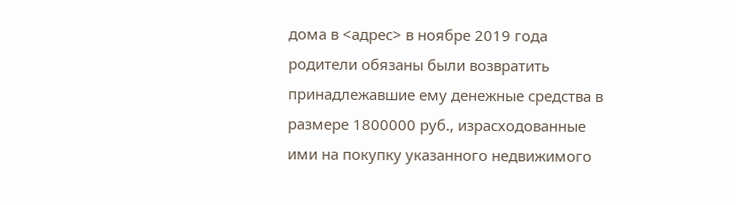дома в <адрес> в ноябре 2019 года родители обязаны были возвратить принадлежавшие ему денежные средства в размере 1800000 руб., израсходованные ими на покупку указанного недвижимого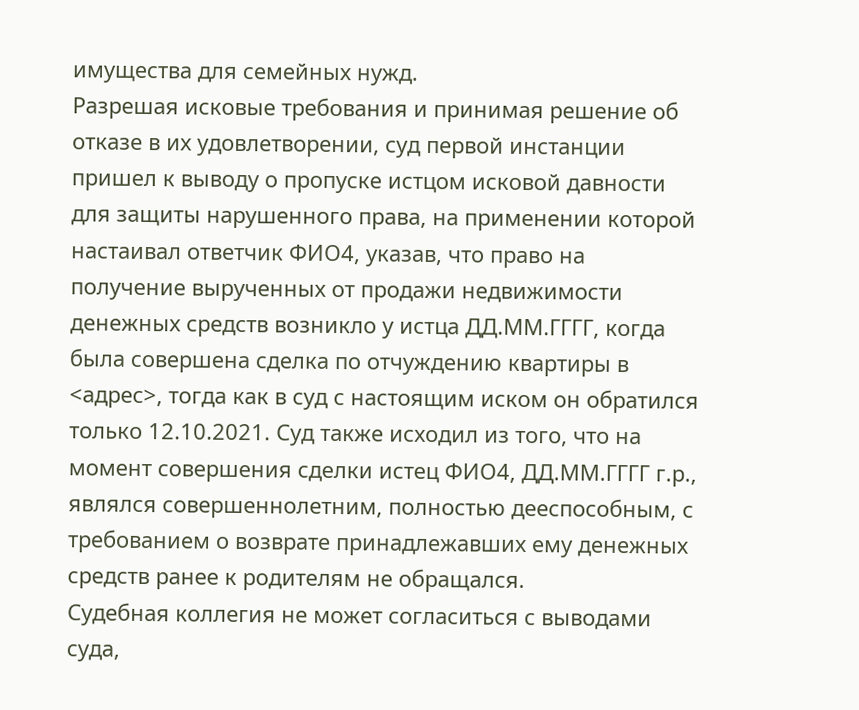имущества для семейных нужд.
Разрешая исковые требования и принимая решение об отказе в их удовлетворении, суд первой инстанции пришел к выводу о пропуске истцом исковой давности для защиты нарушенного права, на применении которой настаивал ответчик ФИО4, указав, что право на получение вырученных от продажи недвижимости денежных средств возникло у истца ДД.ММ.ГГГГ, когда была совершена сделка по отчуждению квартиры в <адрес>, тогда как в суд с настоящим иском он обратился только 12.10.2021. Суд также исходил из того, что на момент совершения сделки истец ФИО4, ДД.ММ.ГГГГ г.р., являлся совершеннолетним, полностью дееспособным, с требованием о возврате принадлежавших ему денежных средств ранее к родителям не обращался.
Судебная коллегия не может согласиться с выводами суда,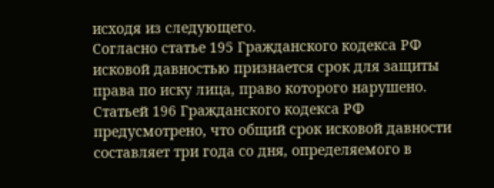исходя из следующего.
Согласно статье 195 Гражданского кодекса РФ исковой давностью признается срок для защиты права по иску лица, право которого нарушено.
Статьей 196 Гражданского кодекса РФ предусмотрено, что общий срок исковой давности составляет три года со дня, определяемого в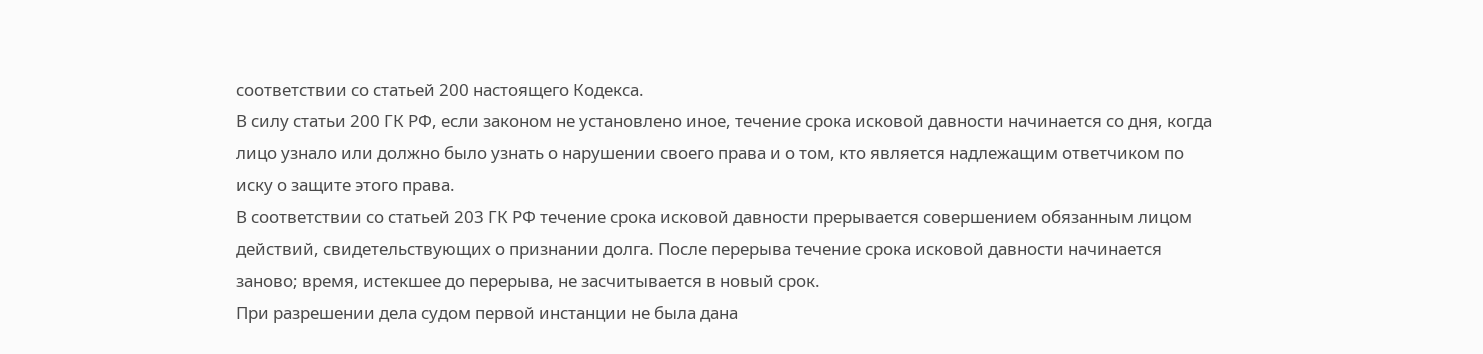соответствии со статьей 200 настоящего Кодекса.
В силу статьи 200 ГК РФ, если законом не установлено иное, течение срока исковой давности начинается со дня, когда лицо узнало или должно было узнать о нарушении своего права и о том, кто является надлежащим ответчиком по иску о защите этого права.
В соответствии со статьей 203 ГК РФ течение срока исковой давности прерывается совершением обязанным лицом действий, свидетельствующих о признании долга. После перерыва течение срока исковой давности начинается заново; время, истекшее до перерыва, не засчитывается в новый срок.
При разрешении дела судом первой инстанции не была дана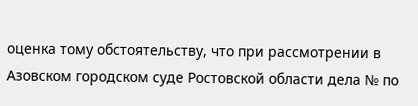оценка тому обстоятельству, что при рассмотрении в Азовском городском суде Ростовской области дела № по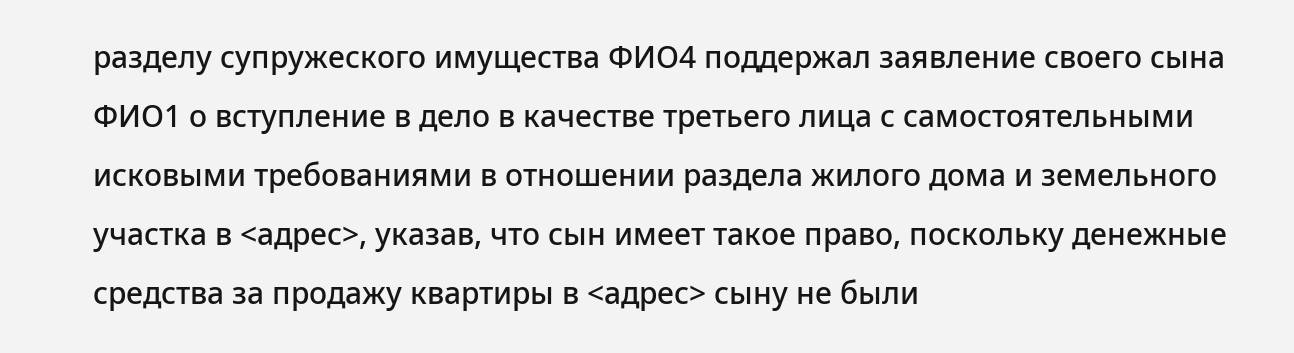разделу супружеского имущества ФИО4 поддержал заявление своего сына ФИО1 о вступление в дело в качестве третьего лица с самостоятельными исковыми требованиями в отношении раздела жилого дома и земельного участка в <адрес>, указав, что сын имеет такое право, поскольку денежные средства за продажу квартиры в <адрес> сыну не были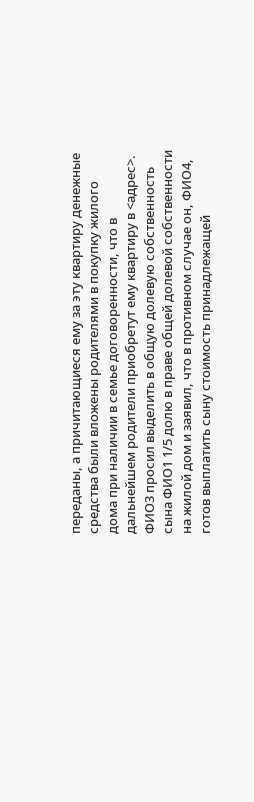переданы, а причитающиеся ему за эту квартиру денежные средства были вложены родителями в покупку жилого дома при наличии в семье договоренности, что в дальнейшем родители приобретут ему квартиру в <адрес>. ФИО3 просил выделить в общую долевую собственность сына ФИО1 1/5 долю в праве общей долевой собственности на жилой дом и заявил, что в противном случае он, ФИО4, готов выплатить сыну стоимость принадлежащей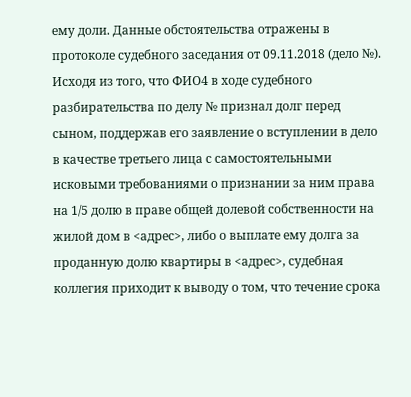ему доли. Данные обстоятельства отражены в протоколе судебного заседания от 09.11.2018 (дело №).
Исходя из того, что ФИО4 в ходе судебного разбирательства по делу № признал долг перед сыном, поддержав его заявление о вступлении в дело в качестве третьего лица с самостоятельными исковыми требованиями о признании за ним права на 1/5 долю в праве общей долевой собственности на жилой дом в <адрес>, либо о выплате ему долга за проданную долю квартиры в <адрес>, судебная коллегия приходит к выводу о том, что течение срока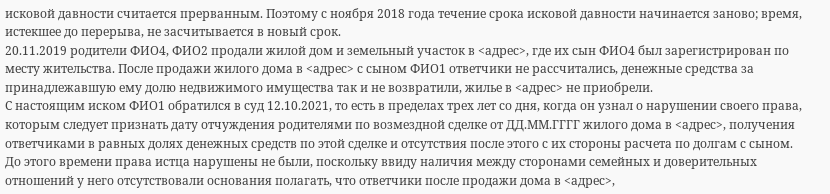исковой давности считается прерванным. Поэтому с ноября 2018 года течение срока исковой давности начинается заново; время, истекшее до перерыва, не засчитывается в новый срок.
20.11.2019 родители ФИО4, ФИО2 продали жилой дом и земельный участок в <адрес>, где их сын ФИО4 был зарегистрирован по месту жительства. После продажи жилого дома в <адрес> с сыном ФИО1 ответчики не рассчитались, денежные средства за принадлежавшую ему долю недвижимого имущества так и не возвратили, жилье в <адрес> не приобрели.
С настоящим иском ФИО1 обратился в суд 12.10.2021, то есть в пределах трех лет со дня, когда он узнал о нарушении своего права, которым следует признать дату отчуждения родителями по возмездной сделке от ДД.ММ.ГГГГ жилого дома в <адрес>, получения ответчиками в равных долях денежных средств по этой сделке и отсутствия после этого с их стороны расчета по долгам с сыном.
До этого времени права истца нарушены не были, поскольку ввиду наличия между сторонами семейных и доверительных отношений у него отсутствовали основания полагать, что ответчики после продажи дома в <адрес>,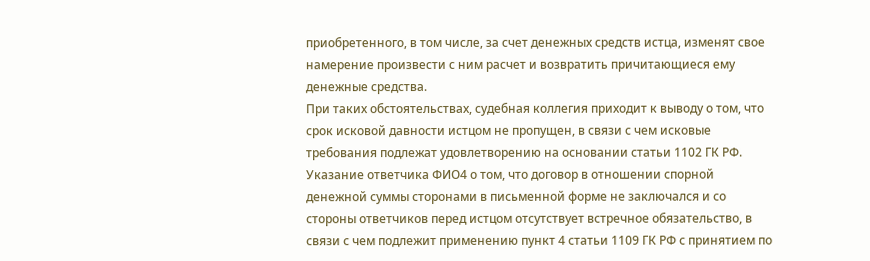приобретенного, в том числе, за счет денежных средств истца, изменят свое намерение произвести с ним расчет и возвратить причитающиеся ему денежные средства.
При таких обстоятельствах, судебная коллегия приходит к выводу о том, что срок исковой давности истцом не пропущен, в связи с чем исковые требования подлежат удовлетворению на основании статьи 1102 ГК РФ.
Указание ответчика ФИО4 о том, что договор в отношении спорной денежной суммы сторонами в письменной форме не заключался и со стороны ответчиков перед истцом отсутствует встречное обязательство, в связи с чем подлежит применению пункт 4 статьи 1109 ГК РФ с принятием по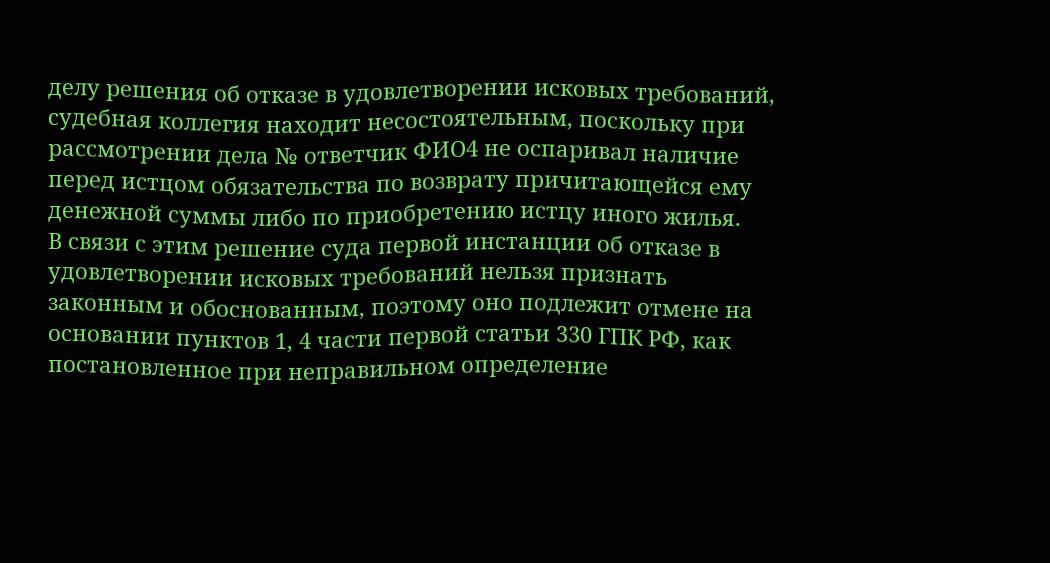делу решения об отказе в удовлетворении исковых требований, судебная коллегия находит несостоятельным, поскольку при рассмотрении дела № ответчик ФИО4 не оспаривал наличие перед истцом обязательства по возврату причитающейся ему денежной суммы либо по приобретению истцу иного жилья.
В связи с этим решение суда первой инстанции об отказе в удовлетворении исковых требований нельзя признать законным и обоснованным, поэтому оно подлежит отмене на основании пунктов 1, 4 части первой статьи 330 ГПК РФ, как постановленное при неправильном определение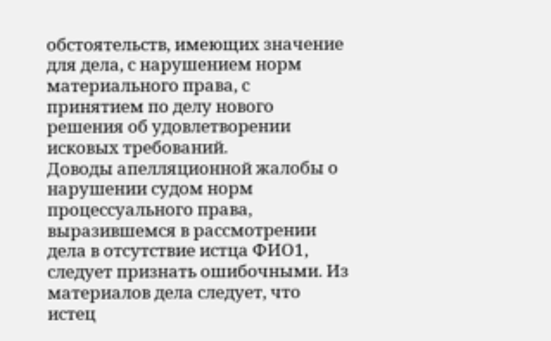обстоятельств, имеющих значение для дела, с нарушением норм материального права, с принятием по делу нового решения об удовлетворении исковых требований.
Доводы апелляционной жалобы о нарушении судом норм процессуального права, выразившемся в рассмотрении дела в отсутствие истца ФИО1, следует признать ошибочными. Из материалов дела следует, что истец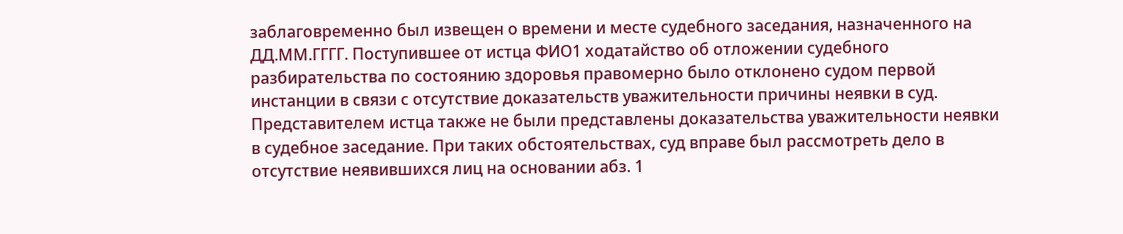заблаговременно был извещен о времени и месте судебного заседания, назначенного на ДД.ММ.ГГГГ. Поступившее от истца ФИО1 ходатайство об отложении судебного разбирательства по состоянию здоровья правомерно было отклонено судом первой инстанции в связи с отсутствие доказательств уважительности причины неявки в суд. Представителем истца также не были представлены доказательства уважительности неявки в судебное заседание. При таких обстоятельствах, суд вправе был рассмотреть дело в отсутствие неявившихся лиц на основании абз. 1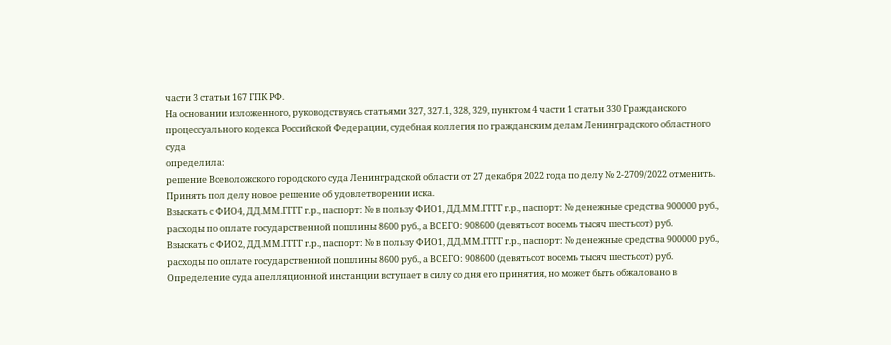части 3 статьи 167 ГПК РФ.
На основании изложенного, руководствуясь статьями 327, 327.1, 328, 329, пунктом 4 части 1 статьи 330 Гражданского процессуального кодекса Российской Федерации, судебная коллегия по гражданским делам Ленинградского областного суда
определила:
решение Всеволожского городского суда Ленинградской области от 27 декабря 2022 года по делу № 2-2709/2022 отменить.
Принять пол делу новое решение об удовлетворении иска.
Взыскать с ФИО4, ДД.ММ.ГГГГ г.р., паспорт: № в пользу ФИО1, ДД.ММ.ГГГГ г.р., паспорт: № денежные средства 900000 руб., расходы по оплате государственной пошлины 8600 руб., а ВСЕГО: 908600 (девятьсот восемь тысяч шестьсот) руб.
Взыскать с ФИО2, ДД.ММ.ГГГГ г.р., паспорт: № в пользу ФИО1, ДД.ММ.ГГГГ г.р., паспорт: № денежные средства 900000 руб., расходы по оплате государственной пошлины 8600 руб., а ВСЕГО: 908600 (девятьсот восемь тысяч шестьсот) руб.
Определение суда апелляционной инстанции вступает в силу со дня его принятия, но может быть обжаловано в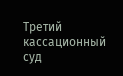Третий кассационный суд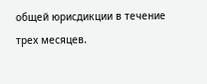общей юрисдикции в течение трех месяцев.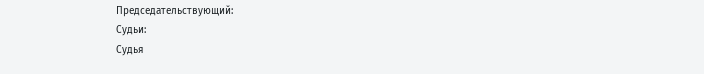Председательствующий:
Судьи:
Судья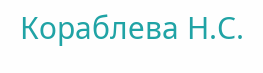Кораблева Н.С.